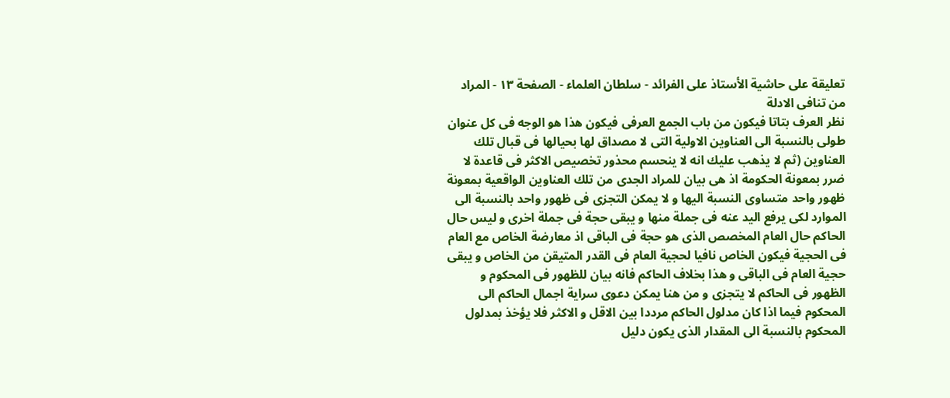تعليقة على حاشية الأستاذ على الفرائد - سلطان العلماء - الصفحة ١٣ - المراد من تنافى الادلة
نظر العرف بتاتا فيكون من باب الجمع العرفى فيكون هذا هو الوجه فى كل عنوان طولى بالنسبة الى العناوين الاولية التى لا مصداق لها بحيالها فى قبال تلك العناوين (ثم لا يذهب عليك انه لا ينحسم محذور تخصيص الاكثر فى قاعدة لا ضرر بمعونة الحكومة اذ هى بيان للمراد الجدى من تلك العناوين الواقعية بمعونة ظهور واحد متساوى النسبة اليها و لا يمكن التجزى فى ظهور واحد بالنسبة الى الموارد لكى يرفع اليد عنه فى جملة منها و يبقى حجة فى جملة اخرى و ليس حال الحاكم حال العام المخصص الذى هو حجة فى الباقى اذ معارضة الخاص مع العام فى الحجية فيكون الخاص نافيا لحجية العام فى القدر المتيقن من الخاص و يبقى حجية العام فى الباقى و هذا بخلاف الحاكم فانه بيان للظهور فى المحكوم و الظهور فى الحاكم لا يتجزى و من هنا يمكن دعوى سراية اجمال الحاكم الى المحكوم فيما اذا كان مدلول الحاكم مرددا بين الاقل و الاكثر فلا يؤخذ بمدلول المحكوم بالنسبة الى المقدار الذى يكون دليل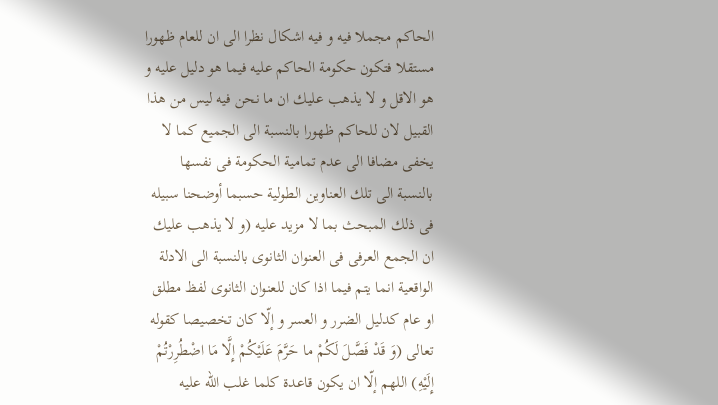الحاكم مجملا فيه و فيه اشكال نظرا الى ان للعام ظهورا مستقلا فتكون حكومة الحاكم عليه فيما هو دليل عليه و هو الاقل و لا يذهب عليك ان ما نحن فيه ليس من هذا القبيل لان للحاكم ظهورا بالنسبة الى الجميع كما لا يخفى مضافا الى عدم تمامية الحكومة فى نفسها بالنسبة الى تلك العناوين الطولية حسبما أوضحنا سبيله فى ذلك المبحث بما لا مزيد عليه (و لا يذهب عليك ان الجمع العرفى فى العنوان الثانوى بالنسبة الى الادلة الواقعية انما يتم فيما اذا كان للعنوان الثانوى لفظ مطلق او عام كدليل الضرر و العسر و إلّا كان تخصيصا كقوله تعالى (وَ قَدْ فَصَّلَ لَكُمْ ما حَرَّمَ عَلَيْكُمْ إِلَّا مَا اضْطُرِرْتُمْ إِلَيْهِ) اللهم إلّا ان يكون قاعدة كلما غلب اللّه عليه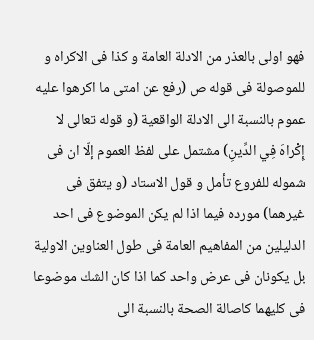فهو اولى بالعذر من الادلة العامة و كذا فى الاكراه و للموصولة فى قوله ص (رفع عن امتى ما اكرهوا عليه عموم بالنسبة الى الادلة الواقعية (و قوله تعالى لا إِكْراهَ فِي الدِّينِ) مشتمل على لفظ العموم إلّا ان فى شموله للفروع تأمل و قول الاستاد (و يتفق فى غيرهما) مورده فيما اذا لم يكن الموضوع فى احد الدليلين من المفاهيم العامة فى طول العناوين الاولية بل يكونان فى عرض واحد كما اذا كان الشك موضوعا فى كليهما كاصالة الصحة بالنسبة الى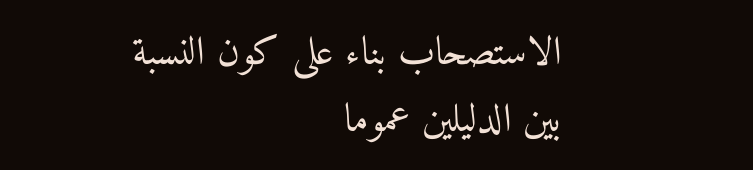الاستصحاب بناء على كون النسبة بين الدليلين عموما